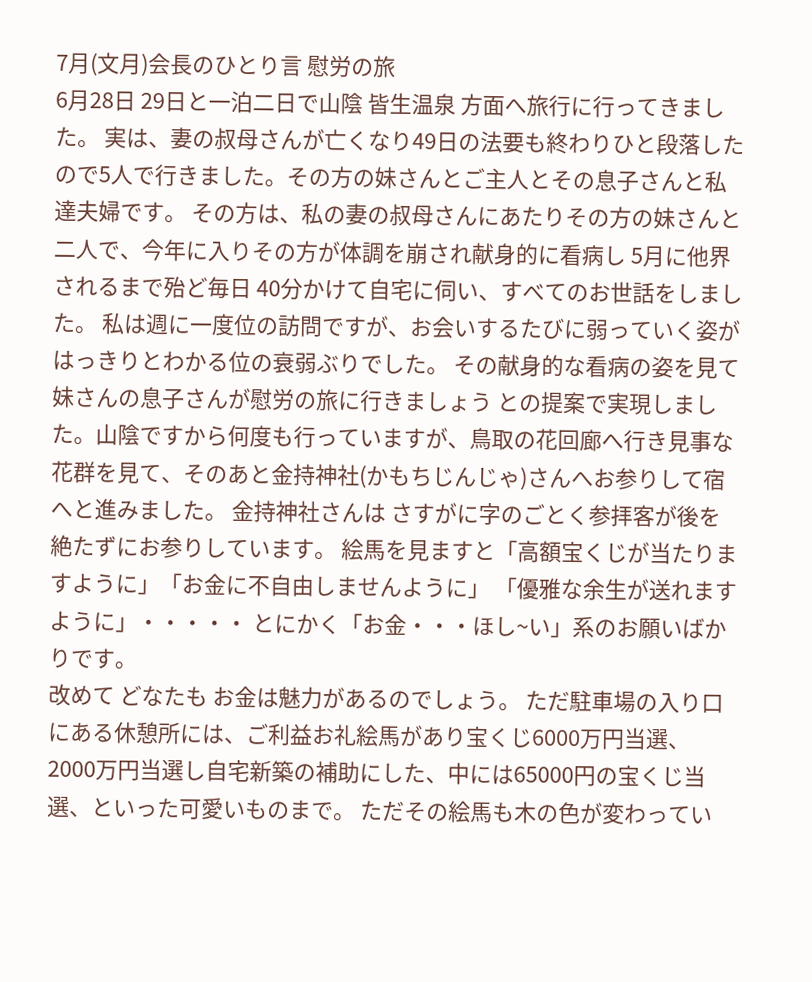7月(文月)会長のひとり言 慰労の旅
6月28日 29日と一泊二日で山陰 皆生温泉 方面へ旅行に行ってきました。 実は、妻の叔母さんが亡くなり49日の法要も終わりひと段落したので5人で行きました。その方の妹さんとご主人とその息子さんと私達夫婦です。 その方は、私の妻の叔母さんにあたりその方の妹さんと二人で、今年に入りその方が体調を崩され献身的に看病し 5月に他界されるまで殆ど毎日 40分かけて自宅に伺い、すべてのお世話をしました。 私は週に一度位の訪問ですが、お会いするたびに弱っていく姿がはっきりとわかる位の衰弱ぶりでした。 その献身的な看病の姿を見て妹さんの息子さんが慰労の旅に行きましょう との提案で実現しました。山陰ですから何度も行っていますが、鳥取の花回廊へ行き見事な花群を見て、そのあと金持神社(かもちじんじゃ)さんへお参りして宿へと進みました。 金持神社さんは さすがに字のごとく参拝客が後を絶たずにお参りしています。 絵馬を見ますと「高額宝くじが当たりますように」「お金に不自由しませんように」 「優雅な余生が送れますように」・・・・・ とにかく「お金・・・ほし~い」系のお願いばかりです。
改めて どなたも お金は魅力があるのでしょう。 ただ駐車場の入り口にある休憩所には、ご利益お礼絵馬があり宝くじ6000万円当選、2000万円当選し自宅新築の補助にした、中には65000円の宝くじ当選、といった可愛いものまで。 ただその絵馬も木の色が変わってい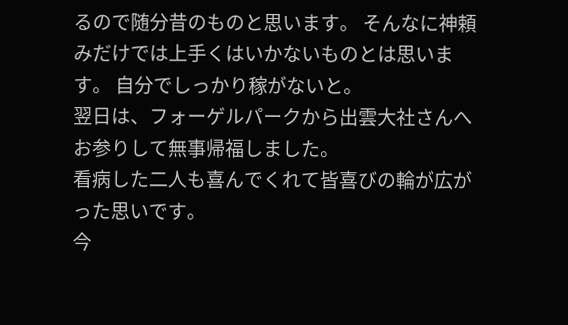るので随分昔のものと思います。 そんなに神頼みだけでは上手くはいかないものとは思います。 自分でしっかり稼がないと。
翌日は、フォーゲルパークから出雲大社さんへお参りして無事帰福しました。
看病した二人も喜んでくれて皆喜びの輪が広がった思いです。
今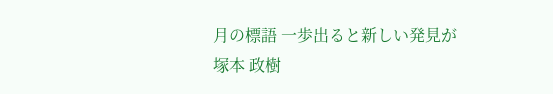月の標語 一歩出ると新しい発見が
塚本 政樹